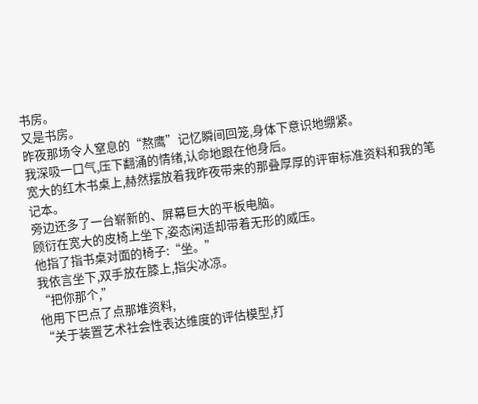书房。
又是书房。
昨夜那场令人窒息的“熬鹰”记忆瞬间回笼,身体下意识地绷紧。
我深吸一口气,压下翻涌的情绪,认命地跟在他身后。
宽大的红木书桌上,赫然摆放着我昨夜带来的那叠厚厚的评审标准资料和我的笔记本。
旁边还多了一台崭新的、屏幕巨大的平板电脑。
顾衍在宽大的皮椅上坐下,姿态闲适却带着无形的威压。
他指了指书桌对面的椅子:“坐。”
我依言坐下,双手放在膝上,指尖冰凉。
“把你那个,”
他用下巴点了点那堆资料,
“关于装置艺术社会性表达维度的评估模型,打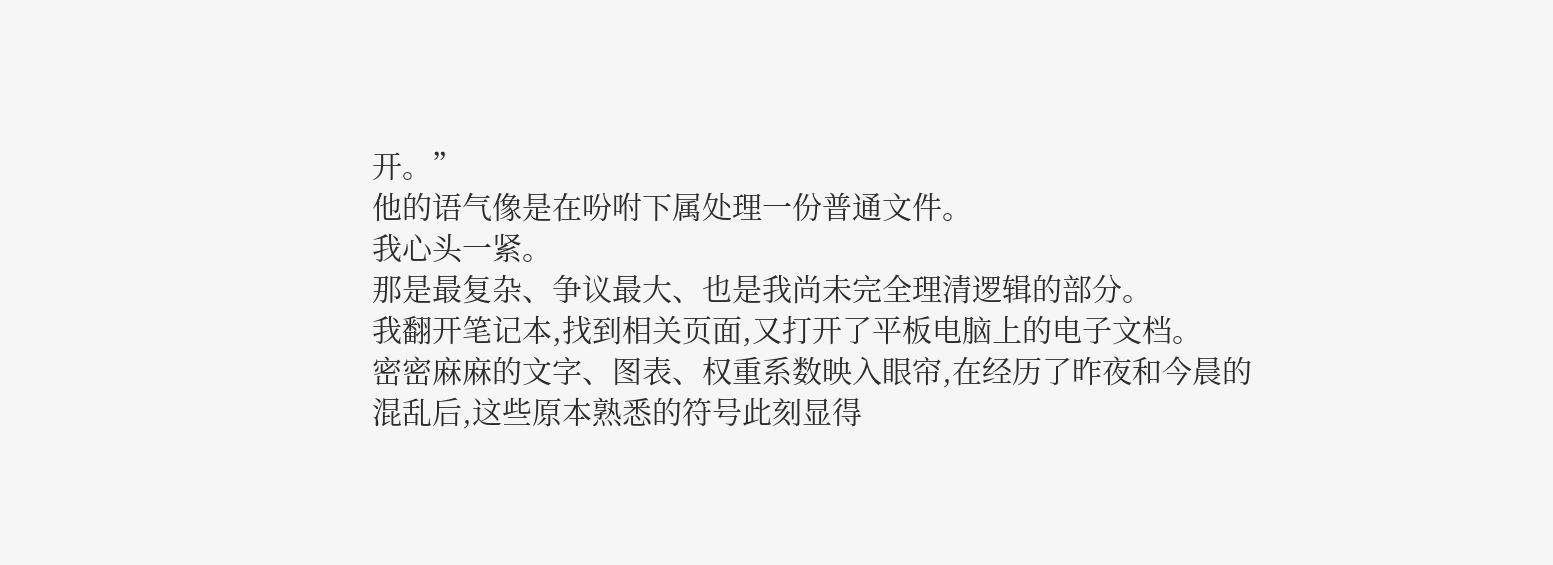开。”
他的语气像是在吩咐下属处理一份普通文件。
我心头一紧。
那是最复杂、争议最大、也是我尚未完全理清逻辑的部分。
我翻开笔记本,找到相关页面,又打开了平板电脑上的电子文档。
密密麻麻的文字、图表、权重系数映入眼帘,在经历了昨夜和今晨的混乱后,这些原本熟悉的符号此刻显得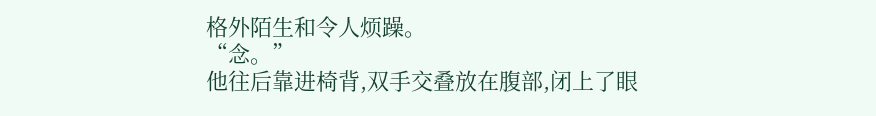格外陌生和令人烦躁。
“念。”
他往后靠进椅背,双手交叠放在腹部,闭上了眼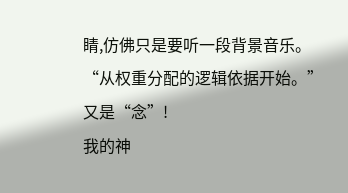睛,仿佛只是要听一段背景音乐。
“从权重分配的逻辑依据开始。”
又是“念”!
我的神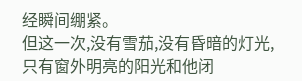经瞬间绷紧。
但这一次,没有雪茄,没有昏暗的灯光,只有窗外明亮的阳光和他闭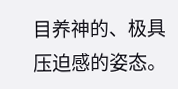目养神的、极具压迫感的姿态。